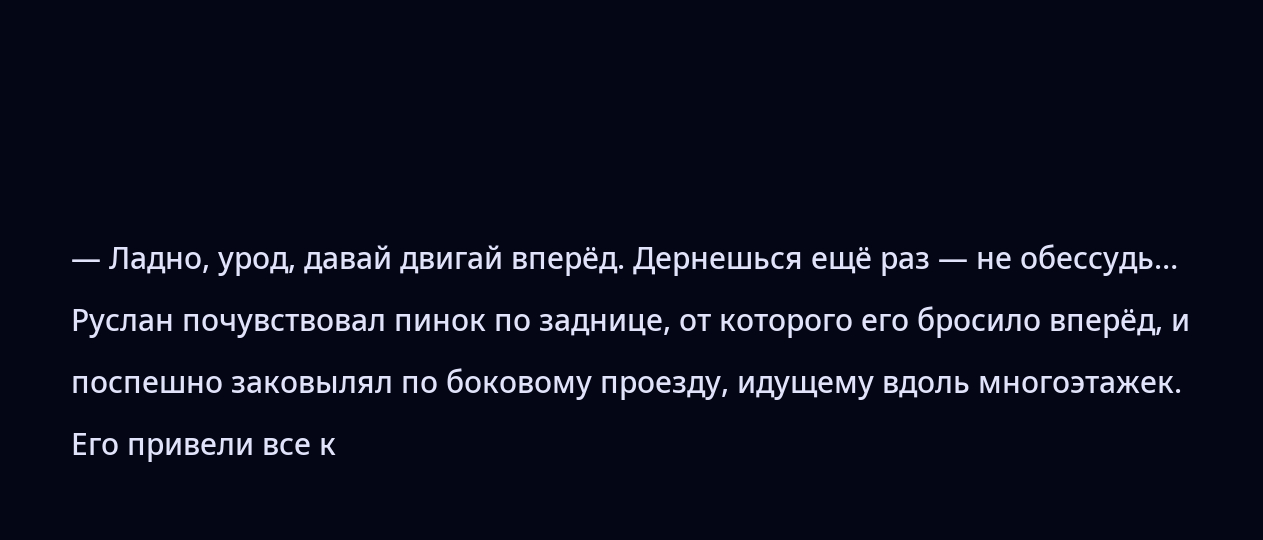— Ладно, урод, давай двигай вперёд. Дернешься ещё раз — не обессудь…
Руслан почувствовал пинок по заднице, от которого его бросило вперёд, и поспешно заковылял по боковому проезду, идущему вдоль многоэтажек. Его привели все к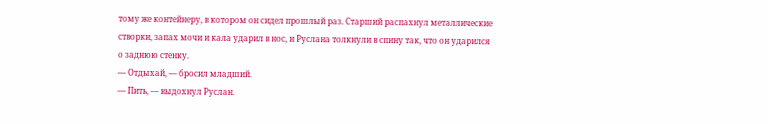тому же контейнеру, в котором он сидел прошлый раз. Старший распахнул металлические створки, запах мочи и кала ударил в нос, и Руслана толкнули в спину так, что он ударился о заднюю стенку.
— Отдыхай, — бросил младший.
— Пить, — выдохнул Руслан.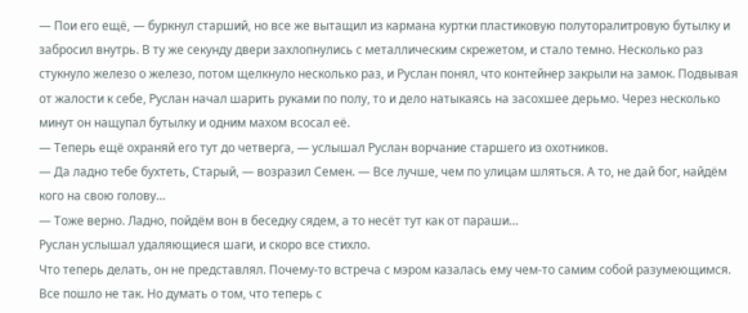— Пои его ещё, — буркнул старший, но все же вытащил из кармана куртки пластиковую полуторалитровую бутылку и забросил внутрь. В ту же секунду двери захлопнулись с металлическим скрежетом, и стало темно. Несколько раз стукнуло железо о железо, потом щелкнуло несколько раз, и Руслан понял, что контейнер закрыли на замок. Подвывая от жалости к себе, Руслан начал шарить руками по полу, то и дело натыкаясь на засохшее дерьмо. Через несколько минут он нащупал бутылку и одним махом всосал её.
— Теперь ещё охраняй его тут до четверга, — услышал Руслан ворчание старшего из охотников.
— Да ладно тебе бухтеть, Старый, — возразил Семен. — Все лучше, чем по улицам шляться. А то, не дай бог, найдём кого на свою голову…
— Тоже верно. Ладно, пойдём вон в беседку сядем, а то несёт тут как от параши…
Руслан услышал удаляющиеся шаги, и скоро все стихло.
Что теперь делать, он не представлял. Почему-то встреча с мэром казалась ему чем-то самим собой разумеющимся. Все пошло не так. Но думать о том, что теперь с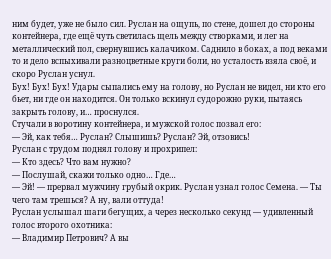ним будет, уже не было сил. Руслан на ощупь, по стене, дошел до стороны контейнера, где ещё чуть светилась щель между створками, и лег на металлический пол, свернувшись калачиком. Саднило в боках, а под веками то и дело вспыхивали разноцветные круги боли, но усталость взяла своё, и скоро Руслан уснул.
Бух! Бух! Бух! Удары сыпались ему на голову, но Руслан не видел, ни кто его бьет, ни где он находится. Он только вскинул судорожно руки, пытаясь закрыть голову, и… проснулся.
Стучали в воротину контейнера, и мужской голос позвал его:
— Эй, как тебя… Руслан? Слышишь? Руслан? Эй, отзовись!
Руслан с трудом поднял голову и прохрипел:
— Кто здесь? Что вам нужно?
— Послушай, скажи только одно… Где…
— Эй! — прервал мужчину грубый окрик. Руслан узнал голос Семена. — Ты чего там трешься? А ну, вали оттуда!
Руслан услышал шаги бегущих, а через несколько секунд — удивленный голос второго охотника:
— Владимир Петрович? А вы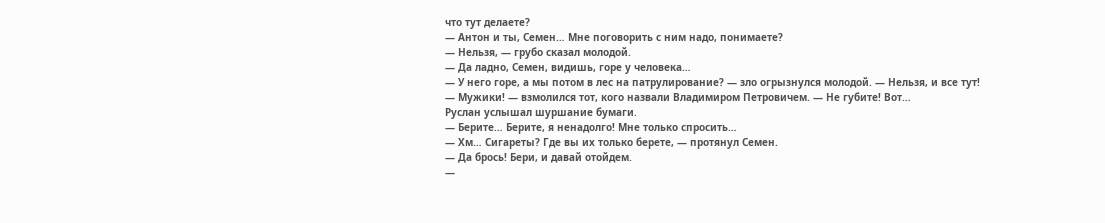что тут делаете?
— Антон и ты, Семен… Мне поговорить с ним надо, понимаете?
— Нельзя, — грубо сказал молодой.
— Да ладно, Семен, видишь, горе у человека…
— У него горе, а мы потом в лес на патрулирование? — зло огрызнулся молодой. — Нельзя, и все тут!
— Мужики! — взмолился тот, кого назвали Владимиром Петровичем. — Не губите! Вот…
Руслан услышал шуршание бумаги.
— Берите… Берите, я ненадолго! Мне только спросить…
— Хм… Сигареты? Где вы их только берете, — протянул Семен.
— Да брось! Бери, и давай отойдем.
—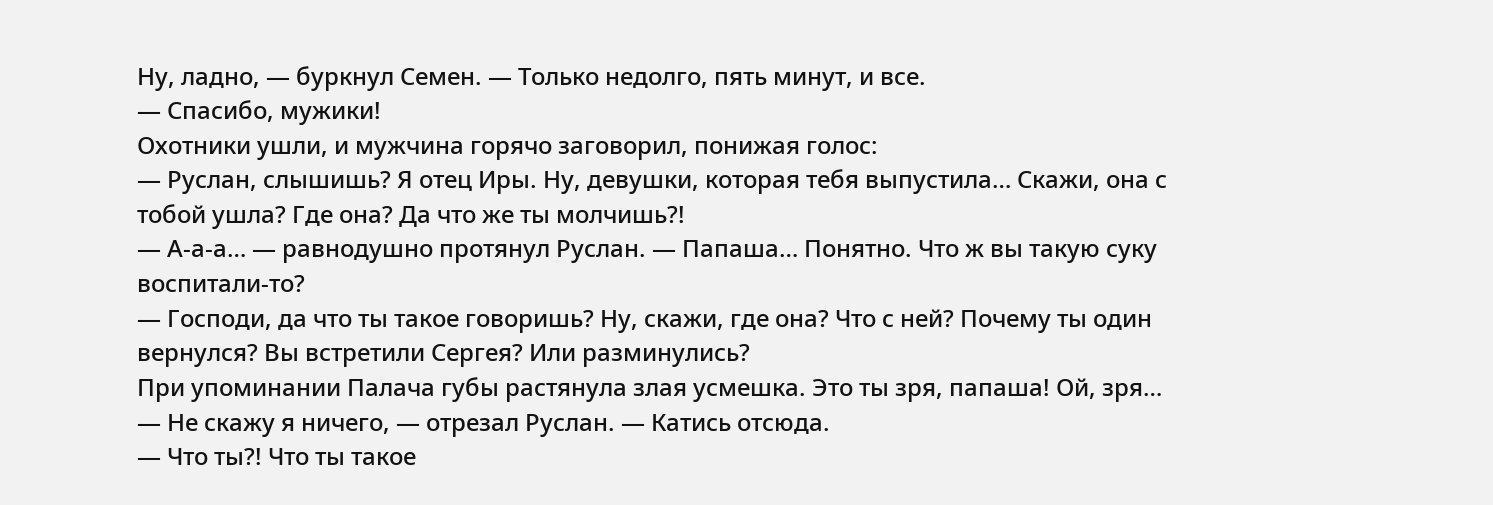Ну, ладно, — буркнул Семен. — Только недолго, пять минут, и все.
— Спасибо, мужики!
Охотники ушли, и мужчина горячо заговорил, понижая голос:
— Руслан, слышишь? Я отец Иры. Ну, девушки, которая тебя выпустила… Скажи, она с тобой ушла? Где она? Да что же ты молчишь?!
— А-а-а… — равнодушно протянул Руслан. — Папаша… Понятно. Что ж вы такую суку воспитали-то?
— Господи, да что ты такое говоришь? Ну, скажи, где она? Что с ней? Почему ты один вернулся? Вы встретили Сергея? Или разминулись?
При упоминании Палача губы растянула злая усмешка. Это ты зря, папаша! Ой, зря…
— Не скажу я ничего, — отрезал Руслан. — Катись отсюда.
— Что ты?! Что ты такое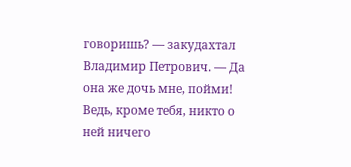говоришь? — закудахтал Владимир Петрович. — Да она же дочь мне, пойми! Ведь, кроме тебя, никто о ней ничего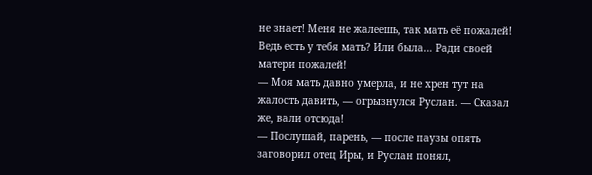не знает! Меня не жалеешь, так мать её пожалей! Ведь есть у тебя мать? Или была… Ради своей матери пожалей!
— Моя мать давно умерла, и не хрен тут на жалость давить, — огрызнулся Руслан. — Сказал же, вали отсюда!
— Послушай, парень, — после паузы опять заговорил отец Иры, и Руслан понял,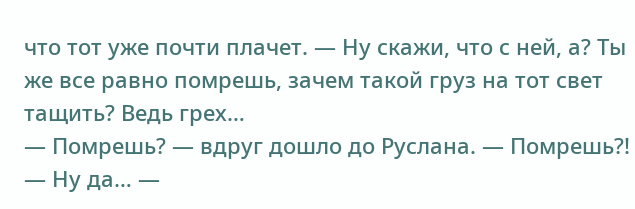что тот уже почти плачет. — Ну скажи, что с ней, а? Ты же все равно помрешь, зачем такой груз на тот свет тащить? Ведь грех…
— Помрешь? — вдруг дошло до Руслана. — Помрешь?!
— Ну да… —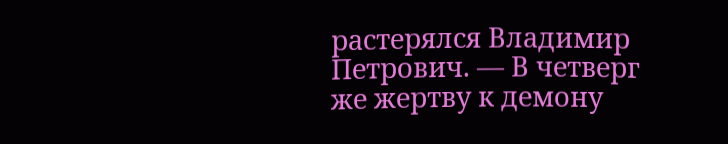растерялся Владимир Петрович. — В четверг же жертву к демону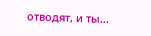отводят, и ты…